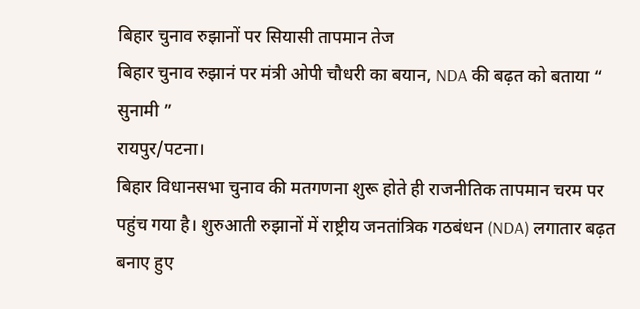बिहार चुनाव रुझानों पर सियासी तापमान तेज
बिहार चुनाव रुझानं पर मंत्री ओपी चौधरी का बयान, NDA की बढ़त को बताया “ सुनामी ”
रायपुर/पटना।
बिहार विधानसभा चुनाव की मतगणना शुरू होते ही राजनीतिक तापमान चरम पर पहुंच गया है। शुरुआती रुझानों में राष्ट्रीय जनतांत्रिक गठबंधन (NDA) लगातार बढ़त बनाए हुए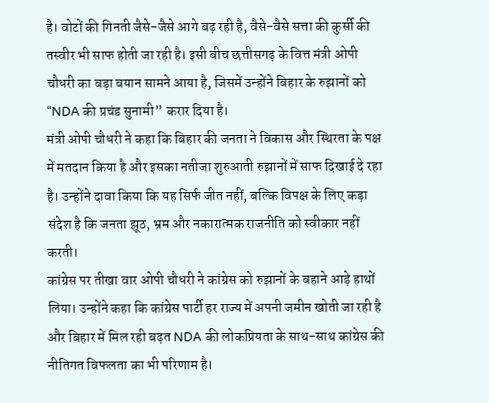है। वोटों की गिनती जैसे-जैसे आगे बढ़ रही है, वैसे-वैसे सत्ता की कुर्सी की तस्वीर भी साफ होती जा रही है। इसी बीच छत्तीसगढ़ के वित्त मंत्री ओपी चौधरी का बड़ा बयान सामने आया है, जिसमें उन्होंने बिहार के रुझानों को “NDA की प्रचंड सुनामी” करार दिया है।
मंत्री ओपी चौधरी ने कहा कि बिहार की जनता ने विकास और स्थिरता के पक्ष में मतदान किया है और इसका नतीजा शुरुआती रुझानों में साफ दिखाई दे रहा है। उन्होंने दावा किया कि यह सिर्फ जीत नहीं, बल्कि विपक्ष के लिए कड़ा संदेश है कि जनता झूठ, भ्रम और नकारात्मक राजनीति को स्वीकार नहीं करती।
कांग्रेस पर तीखा वार ओपी चौधरी ने कांग्रेस को रुझानों के बहाने आड़े हाथों लिया। उन्होंने कहा कि कांग्रेस पार्टी हर राज्य में अपनी जमीन खोती जा रही है और बिहार में मिल रही बढ़त NDA की लोकप्रियता के साथ-साथ कांग्रेस की नीतिगत विफलता का भी परिणाम है।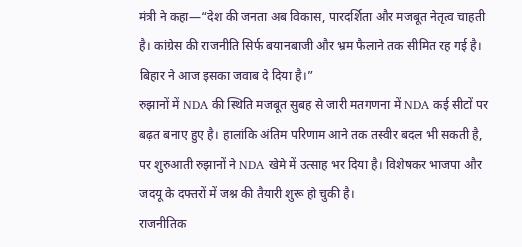मंत्री ने कहा—“देश की जनता अब विकास, पारदर्शिता और मजबूत नेतृत्व चाहती है। कांग्रेस की राजनीति सिर्फ बयानबाजी और भ्रम फैलाने तक सीमित रह गई है। बिहार ने आज इसका जवाब दे दिया है।”
रुझानों में NDA की स्थिति मजबूत सुबह से जारी मतगणना में NDA कई सीटों पर बढ़त बनाए हुए है। हालांकि अंतिम परिणाम आने तक तस्वीर बदल भी सकती है, पर शुरुआती रुझानों ने NDA खेमे में उत्साह भर दिया है। विशेषकर भाजपा और जदयू के दफ्तरों में जश्न की तैयारी शुरू हो चुकी है।
राजनीतिक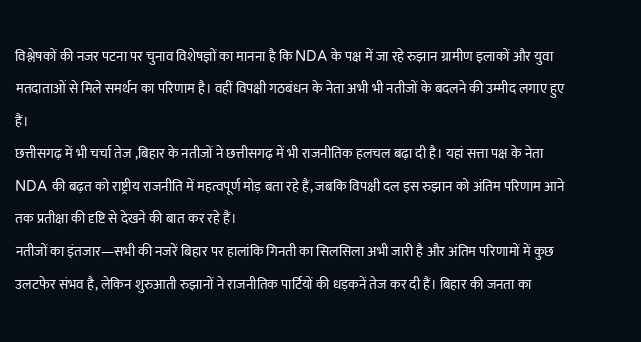विश्लेषकों की नजर पटना पर चुनाव विशेषज्ञों का मानना है कि NDA के पक्ष में जा रहे रुझान ग्रामीण इलाकों और युवा मतदाताओं से मिले समर्थन का परिणाम है। वहीं विपक्षी गठबंधन के नेता अभी भी नतीजों के बदलने की उम्मीद लगाए हुए हैं।
छत्तीसगढ़ में भी चर्चा तेज ,बिहार के नतीजों ने छत्तीसगढ़ में भी राजनीतिक हलचल बढ़ा दी है। यहां सत्ता पक्ष के नेता NDA की बढ़त को राष्ट्रीय राजनीति में महत्वपूर्ण मोड़ बता रहे हैं, जबकि विपक्षी दल इस रुझान को अंतिम परिणाम आने तक प्रतीक्षा की दृष्टि से देखने की बात कर रहे हैं।
नतीजों का इंतजार—सभी की नजरें बिहार पर हालांकि गिनती का सिलसिला अभी जारी है और अंतिम परिणामों में कुछ उलटफेर संभव है, लेकिन शुरुआती रुझानों ने राजनीतिक पार्टियों की धड़कनें तेज कर दी हैं। बिहार की जनता का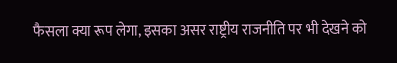फैसला क्या रूप लेगा, इसका असर राष्ट्रीय राजनीति पर भी देखने को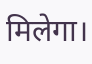मिलेगा।